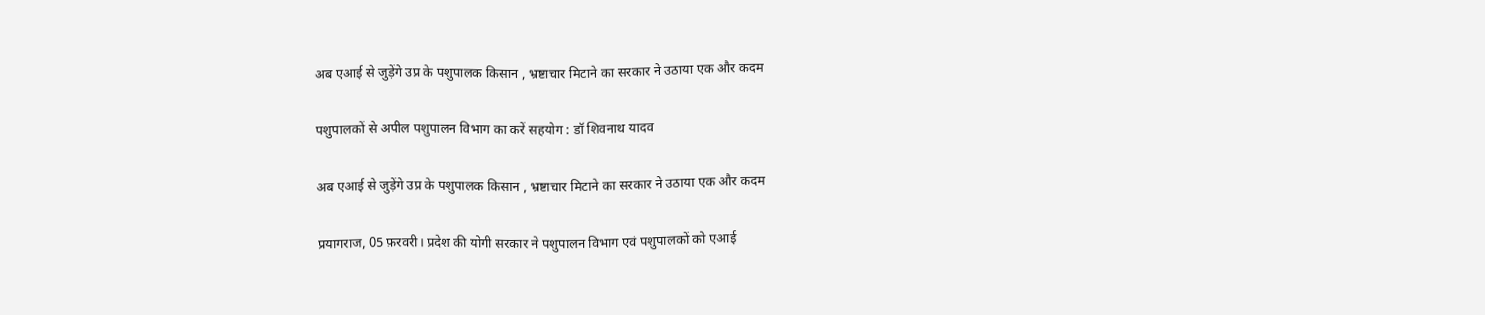अब एआई से जुड़ेंगे उप्र के पशुपालक किसान , भ्रष्टाचार मिटाने का सरकार ने उठाया एक और कदम

पशुपालकों से अपील पशुपालन विभाग का करें सहयोग : डॉ शिवनाथ यादव

अब एआई से जुड़ेंगे उप्र के पशुपालक किसान , भ्रष्टाचार मिटाने का सरकार ने उठाया एक और कदम

प्रयागराज, 05 फ़रवरी। प्रदेश की योगी सरकार ने पशुपालन विभाग एवं पशुपालकों को एआई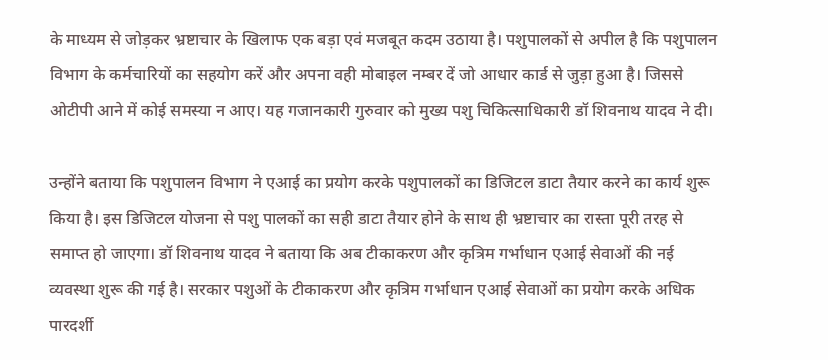के माध्यम से जोड़कर भ्रष्टाचार के खिलाफ एक बड़ा एवं मजबूत कदम उठाया है। पशुपालकों से अपील है कि पशुपालन विभाग के कर्मचारियों का सहयोग करें और अपना वही मोबाइल नम्बर दें जो आधार कार्ड से जुड़ा हुआ है। जिससे ओटीपी आने में कोई समस्या न आए। यह गजानकारी गुरुवार को मुख्य पशु चिकित्साधिकारी डॉ शिवनाथ यादव ने दी।

उन्होंने बताया कि पशुपालन विभाग ने एआई का प्रयोग करके पशुपालकों का डिजिटल डाटा तैयार करने का कार्य शुरू किया है। इस डिजिटल योजना से पशु पालकों का सही डाटा तैयार होने के साथ ही भ्रष्टाचार का रास्ता पूरी तरह से समाप्त हो जाएगा। डॉ शिवनाथ यादव ने बताया कि अब टीकाकरण और कृत्रिम गर्भाधान एआई सेवाओं की नई व्यवस्था शुरू की गई है। सरकार पशुओं के टीकाकरण और कृत्रिम गर्भाधान एआई सेवाओं का प्रयोग करके अधिक पारदर्शी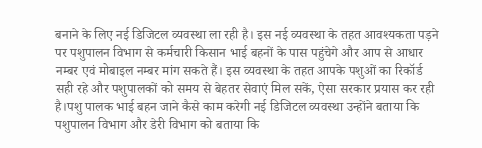बनाने के लिए नई डिजिटल व्यवस्था ला रही है। इस नई व्यवस्था के तहत आवश्यकता पड़ने पर पशुपालन विभाग से कर्मचारी किसान भाई बहनों के पास पहुंचेगे और आप से आधार नम्बर एवं मोबाइल नम्बर मांग सकते हैं। इस व्यवस्था के तहत आपके पशुओं का रिकॉर्ड सही रहे और पशुपालकों को समय से बेहतर सेवाएं मिल सकें, ऐसा सरकार प्रयास कर रही है।पशु पालक भाई बहन जाने कैसे काम करेगी नई डिजिटल व्यवस्था उन्होंने बताया कि पशुपालन विभाग और डेरी विभाग को बताया कि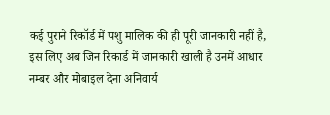कई पुराने रिकॉर्ड में पशु मालिक की ही पूरी जानकारी नहीं है, इस लिए अब जिन रिकार्ड में जानकारी खाली है उनमें आधार नम्बर और मोबाइल देना अनिवार्य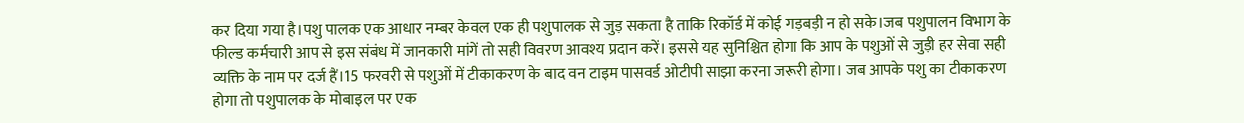कर दिया गया है।पशु पालक एक आधार नम्बर केवल एक ही पशुपालक से जुड़ सकता है ताकि रिकॉर्ड में कोई गड़बड़ी न हो सके।जब पशुपालन विभाग के फील्ड कर्मचारी आप से इस संबंध में जानकारी मांगें तो सही विवरण आवश्य प्रदान करें। इससे यह सुनिश्चित होगा कि आप के पशुओं से जुड़ी हर सेवा सही व्यक्ति के नाम पर दर्ज हैं।15 फरवरी से पशुओं में टीकाकरण के बाद वन टाइम पासवर्ड ओटीपी साझा करना जरूरी होगा। जब आपके पशु का टीकाकरण होगा तो पशुपालक के मोबाइल पर एक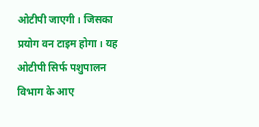ओटीपी जाएगी। जिसका प्रयोग वन टाइम होगा। यह ओटीपी सिर्फ पशुपालन विभाग के आए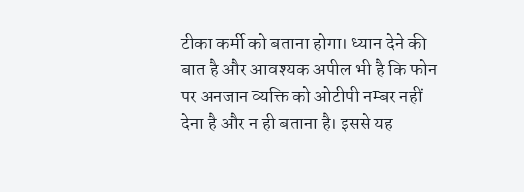टीका कर्मी को बताना होगा। ध्यान देने की बात है और आवश्यक अपील भी है कि फोन पर अनजान व्यक्ति को ओटीपी नम्बर नहीं देना है और न ही बताना है। इससे यह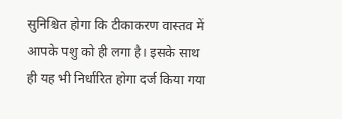सुनिश्चित होगा कि टीकाकरण वास्तव में आपके पशु को ही लगा है। इसके साथ ही यह भी निर्धारित होगा दर्ज किया गया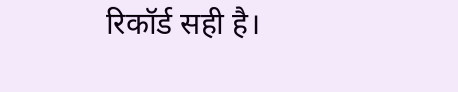रिकॉर्ड सही है।